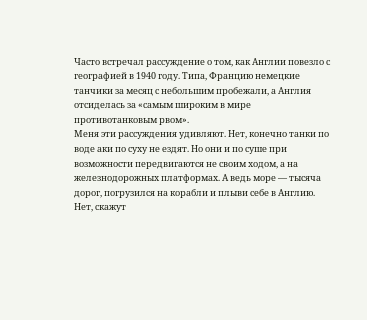Часто встречал рассуждение о том, как Англии повезло с географией в 1940 году. Типа, Францию немецкие танчики за месяц с небольшим пробежали, а Англия отсиделась за «самым широким в мире противотанковым рвом».
Меня эти рассуждения удивляют. Нет, конечно танки по воде аки по суху не ездят. Но они и по суше при возможности передвигаются не своим ходом, а на железнодорожных платформах. А ведь море — тысяча дорог, погрузился на корабли и плыви себе в Англию.
Нет, скажут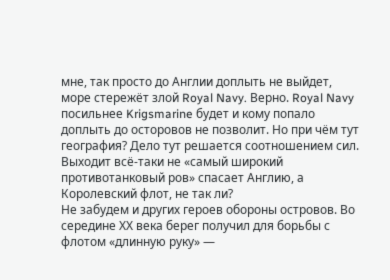мне, так просто до Англии доплыть не выйдет, море стережёт злой Royal Navy. Верно. Royal Navy посильнее Krigsmarine будет и кому попало доплыть до осторовов не позволит. Но при чём тут география? Дело тут решается соотношением сил. Выходит всё-таки не «самый широкий противотанковый ров» спасает Англию, а Королевский флот, не так ли?
Не забудем и других героев обороны островов. Во середине ХХ века берег получил для борьбы с флотом «длинную руку» —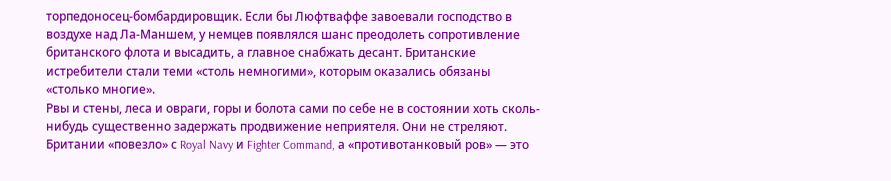торпедоносец-бомбардировщик. Если бы Люфтваффе завоевали господство в воздухе над Ла-Маншем, у немцев появлялся шанс преодолеть сопротивление британского флота и высадить, а главное снабжать десант. Британские истребители стали теми «столь немногими», которым оказались обязаны «столько многие».
Рвы и стены, леса и овраги, горы и болота сами по себе не в состоянии хоть сколь-нибудь существенно задержать продвижение неприятеля. Они не стреляют. Британии «повезло» с Royal Navy и Fighter Command, а «противотанковый ров» — это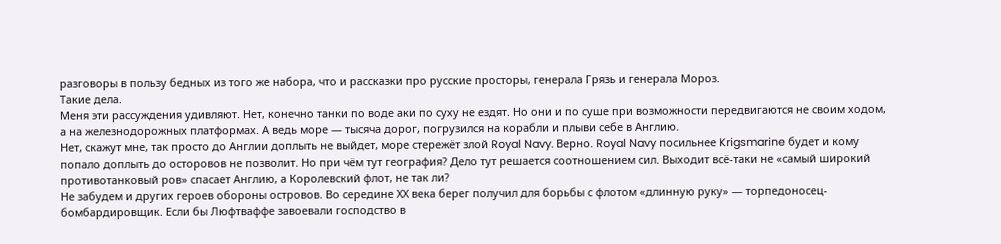разговоры в пользу бедных из того же набора, что и рассказки про русские просторы, генерала Грязь и генерала Мороз.
Такие дела.
Меня эти рассуждения удивляют. Нет, конечно танки по воде аки по суху не ездят. Но они и по суше при возможности передвигаются не своим ходом, а на железнодорожных платформах. А ведь море — тысяча дорог, погрузился на корабли и плыви себе в Англию.
Нет, скажут мне, так просто до Англии доплыть не выйдет, море стережёт злой Royal Navy. Верно. Royal Navy посильнее Krigsmarine будет и кому попало доплыть до осторовов не позволит. Но при чём тут география? Дело тут решается соотношением сил. Выходит всё-таки не «самый широкий противотанковый ров» спасает Англию, а Королевский флот, не так ли?
Не забудем и других героев обороны островов. Во середине ХХ века берег получил для борьбы с флотом «длинную руку» — торпедоносец-бомбардировщик. Если бы Люфтваффе завоевали господство в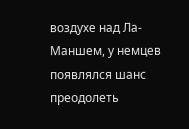воздухе над Ла-Маншем, у немцев появлялся шанс преодолеть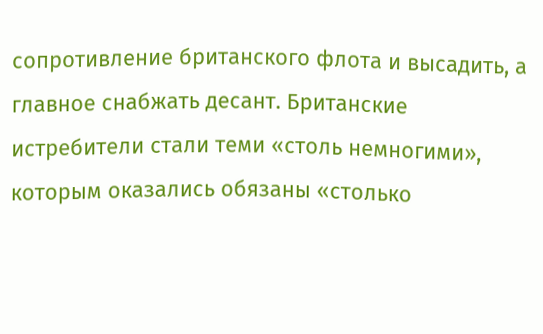сопротивление британского флота и высадить, а главное снабжать десант. Британские истребители стали теми «столь немногими», которым оказались обязаны «столько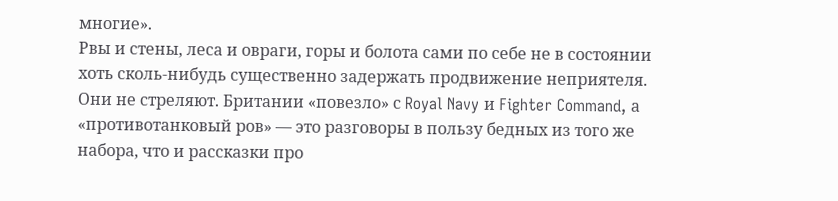многие».
Рвы и стены, леса и овраги, горы и болота сами по себе не в состоянии хоть сколь-нибудь существенно задержать продвижение неприятеля. Они не стреляют. Британии «повезло» с Royal Navy и Fighter Command, а «противотанковый ров» — это разговоры в пользу бедных из того же набора, что и рассказки про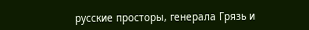русские просторы, генерала Грязь и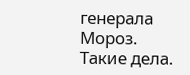генерала Мороз.
Такие дела.